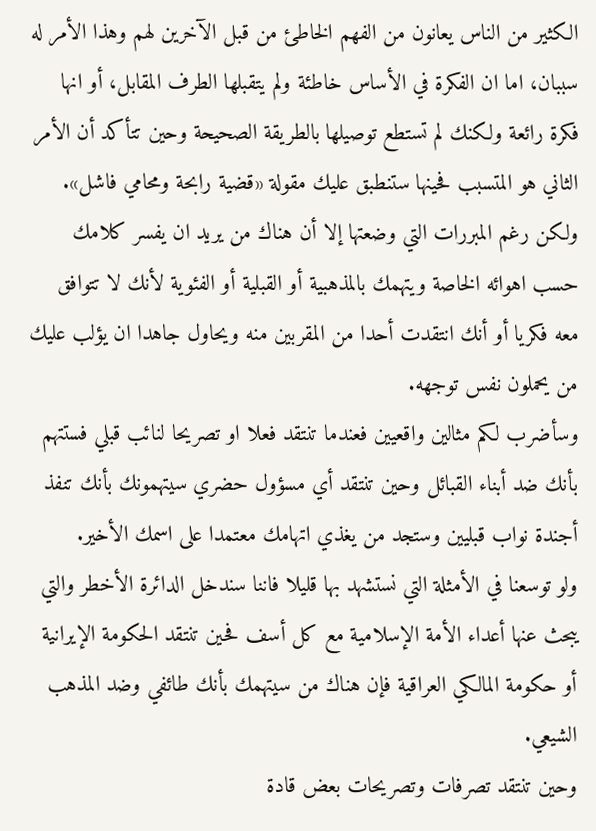الكثير من الناس يعانون من الفهم الخاطئ من قبل الآخرين لهم وهذا الأمر له سببان، اما ان الفكرة في الأساس خاطئة ولم يتقبلها الطرف المقابل، أو انها فكرة رائعة ولكنك لم تستطع توصيلها بالطريقة الصحيحة وحين تتأكد أن الأمر الثاني هو المتسبب فحينها ستنطبق عليك مقولة «قضية رابحة ومحامي فاشل».
ولكن رغم المبررات التي وضعتها إلا أن هناك من يريد ان يفسر كلامك حسب اهوائه الخاصة ويتهمك بالمذهبية أو القبلية أو الفئوية لأنك لا تتوافق معه فكريا أو أنك انتقدت أحدا من المقربين منه ويحاول جاهدا ان يؤلب عليك من يحملون نفس توجهه.
وسأضرب لكم مثالين واقعيين فعندما تنتقد فعلا او تصريحا لنائب قبلي فستتهم بأنك ضد أبناء القبائل وحين تنتقد أي مسؤول حضري سيتهمونك بأنك تنفذ أجندة نواب قبليين وستجد من يغذي اتهامك معتمدا على اسمك الأخير.
ولو توسعنا في الأمثلة التي نستشهد بها قليلا فاننا سندخل الدائرة الأخطر والتي يبحث عنها أعداء الأمة الإسلامية مع كل أسف فحين تنتقد الحكومة الإيرانية أو حكومة المالكي العراقية فإن هناك من سيتهمك بأنك طائفي وضد المذهب الشيعي.
وحين تنتقد تصرفات وتصريحات بعض قادة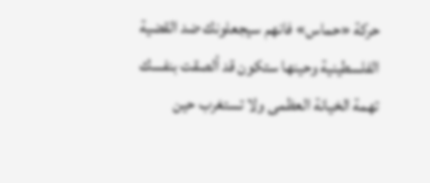حركة «حماس» فانهم سيجعلونك ضد القضية الفلسطينية وحينها ستكون قد ألصقت بنفسك تهمة الخيانة العظمى ولا تستغرب حين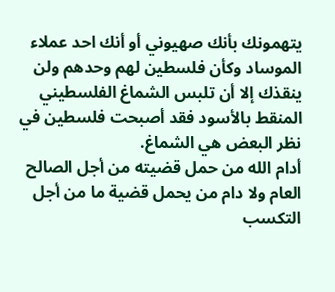يتهمونك بأنك صهيوني أو أنك احد عملاء الموساد وكأن فلسطين لهم وحدهم ولن ينقذك إلا أن تلبس الشماغ الفلسطيني المنقط بالأسود فقد أصبحت فلسطين في نظر البعض هي الشماغ.
أدام الله من حمل قضيته من أجل الصالح العام ولا دام من يحمل قضية ما من أجل التكسب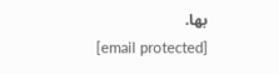بها.
[email protected]